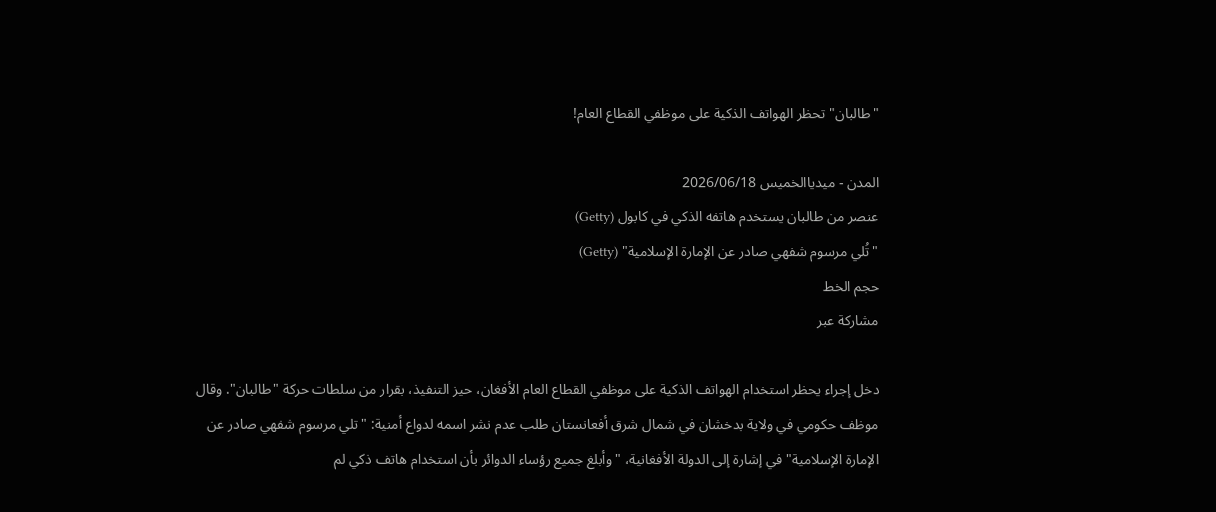"طالبان" تحظر الهواتف الذكية على موظفي القطاع العام!

المدن - ميدياالخميس 2026/06/18
عنصر من طالبان يستخدم هاتفه الذكي في كابول (Getty)
"تُلي مرسوم شفهي صادر عن الإمارة الإسلامية" (Getty)
حجم الخط
مشاركة عبر

دخل إجراء يحظر استخدام الهواتف الذكية على موظفي القطاع العام الأفغان، حيز التنفيذ، بقرار من سلطات حركة "طالبان". وقال موظف حكومي في ولاية بدخشان في شمال شرق أفعانستان طلب عدم نشر اسمه لدواع أمنية: "تلي مرسوم شفهي صادر عن الإمارة الإسلامية" في إشارة إلى الدولة الأفغانية، "وأبلغ جميع رؤساء الدوائر بأن استخدام هاتف ذكي لم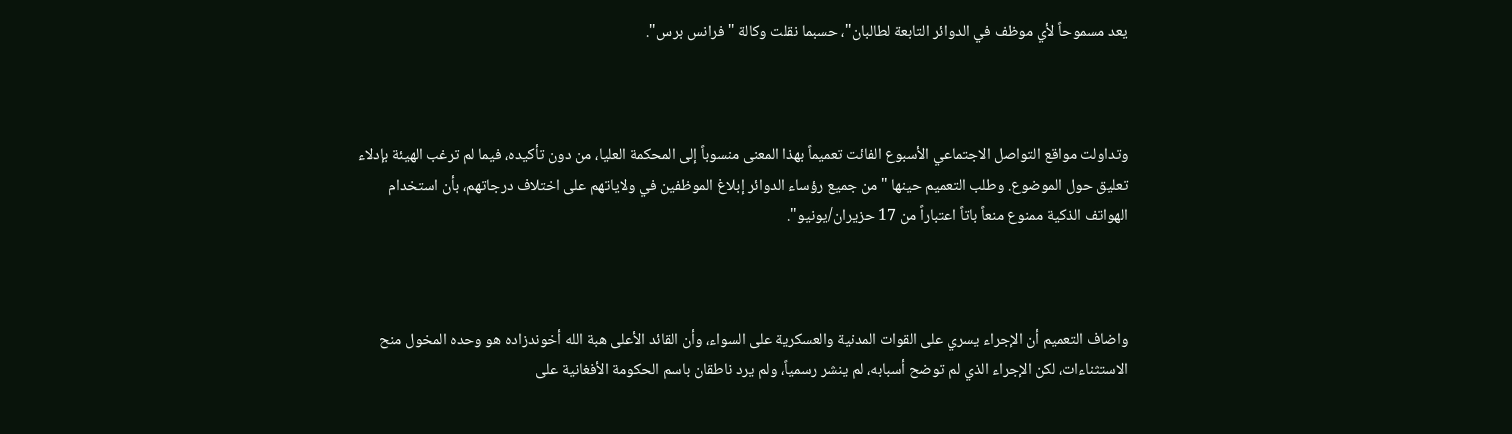يعد مسموحاً لأي موظف في الدوائر التابعة لطالبان"، حسبما نقلت وكالة "فرانس برس".



وتداولت مواقع التواصل الاجتماعي الأسبوع الفائت تعميماً بهذا المعنى منسوباً إلى المحكمة العليا، من دون تأكيده، فيما لم ترغب الهيئة بإدلاء تعليق حول الموضوع. وطلب التعميم حينها "من جميع رؤساء الدوائر إبلاغ الموظفين في ولاياتهم على اختلاف درجاتهم، بأن استخدام الهواتف الذكية ممنوع منعاً باتاً اعتباراً من 17 حزيران/يونيو".



واضاف التعميم أن الإجراء يسري على القوات المدنية والعسكرية على السواء، وأن القائد الأعلى هبة الله أخوندزاده هو وحده المخول منح الاستثناءات، لكن الإجراء الذي لم توضح أسبابه، لم ينشر رسمياً، ولم يرد ناطقان باسم الحكومة الأفغانية على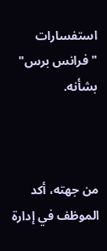استفسارات "فرانس برس" بشأنه.



من جهته، أكد الموظف في إدارة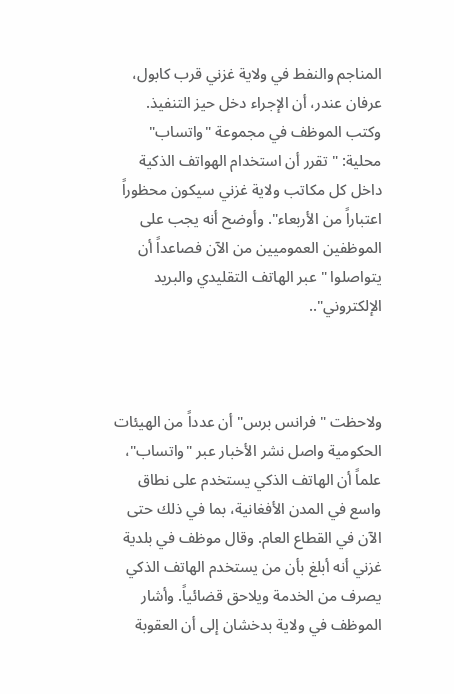المناجم والنفط في ولاية غزني قرب كابول، عرفان عندر، أن الإجراء دخل حيز التنفيذ. وكتب الموظف في مجموعة "واتساب" محلية: "تقرر أن استخدام الهواتف الذكية داخل كل مكاتب ولاية غزني سيكون محظوراً اعتباراً من الأربعاء". وأوضح أنه يجب على الموظفين العموميين من الآن فصاعداً أن يتواصلوا "عبر الهاتف التقليدي والبريد الإلكتروني"..



ولاحظت "فرانس برس" أن عدداً من الهيئات الحكومية واصل نشر الأخبار عبر "واتساب"، علماً أن الهاتف الذكي يستخدم على نطاق واسع في المدن الأفغانية، بما في ذلك حتى الآن في القطاع العام. وقال موظف في بلدية غزني أنه أبلغ بأن من يستخدم الهاتف الذكي يصرف من الخدمة ويلاحق قضائياً. وأشار الموظف في ولاية بدخشان إلى أن العقوبة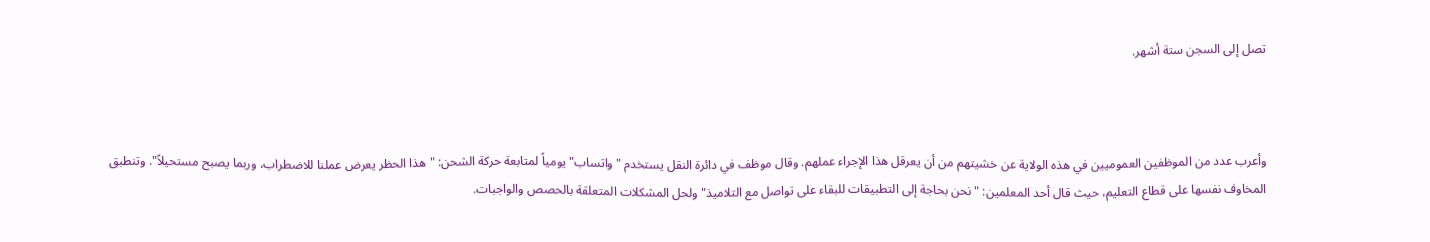تصل إلى السجن ستة أشهر.



وأعرب عدد من الموظفين العموميين في هذه الولاية عن خشيتهم من أن يعرقل هذا الإجراء عملهم. وقال موظف في دائرة النقل يستخدم "واتساب" يومياً لمتابعة حركة الشحن: "هذا الحظر يعرض عملنا للاضطراب، وربما يصبح مستحيلاً". وتنطبق المخاوف نفسها على قطاع التعليم، حيث قال أحد المعلمين: "نحن بحاجة إلى التطبيقات للبقاء على تواصل مع التلاميذ" ولحل المشكلات المتعلقة بالحصص والواجبات.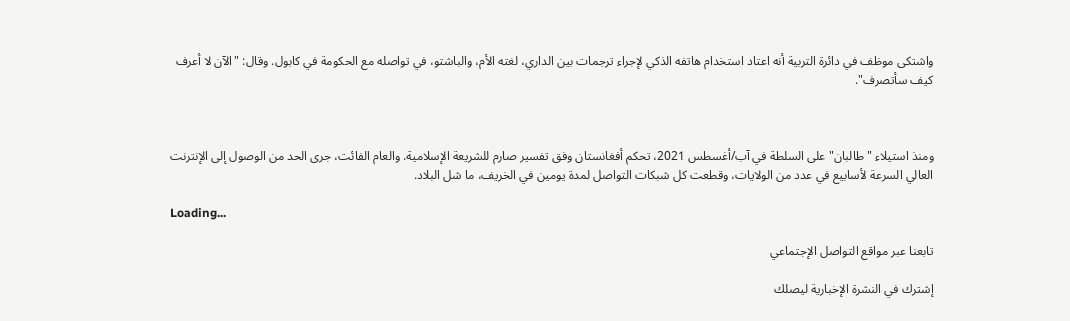واشتكى موظف في دائرة التربية أنه اعتاد استخدام هاتفه الذكي لإجراء ترجمات بين الداري، لغته الأم، والباشتو، في تواصله مع الحكومة في كابول. وقال: "الآن لا أعرف كيف سأتصرف".



ومنذ استيلاء "طالبان" على السلطة في آب/أغسطس 2021، تحكم أفغانستان وفق تفسير صارم للشريعة الإسلامية. والعام الفائت، جرى الحد من الوصول إلى الإنترنت العالي السرعة لأسابيع في عدد من الولايات، وقطعت كل شبكات التواصل لمدة يومين في الخريف، ما شل البلاد.

Loading...

تابعنا عبر مواقع التواصل الإجتماعي

إشترك في النشرة الإخبارية ليصلك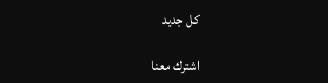كل جديد

اشترك معنا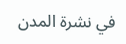في نشرة المدن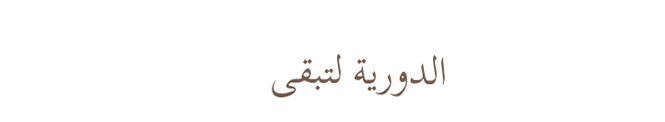الدورية لتبقى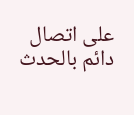على اتصال دائم بالحدث